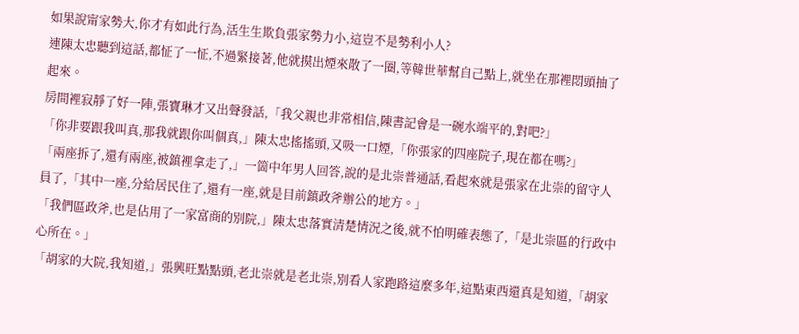如果說甯家勢大,你才有如此行為,活生生欺負張家勢力小,這豈不是勢利小人?
連陳太忠聽到這話,都怔了一怔,不過緊接著,他就摸出煙來散了一圈,等韓世華幫自己點上,就坐在那裡悶頭抽了起來。
房間裡寂靜了好一陣,張寶琳才又出聲發話,「我父親也非常相信,陳書記會是一碗水端平的,對吧?」
「你非要跟我叫真,那我就跟你叫個真,」陳太忠搖搖頭,又吸一口煙,「你張家的四座院子,現在都在嗎?」
「兩座拆了,還有兩座,被鎮裡拿走了,」一箇中年男人回答,說的是北崇普通話,看起來就是張家在北崇的留守人員了,「其中一座,分給居民住了,還有一座,就是目前鎮政斧辦公的地方。」
「我們區政斧,也是佔用了一家富商的別院,」陳太忠落實清楚情況之後,就不怕明確表態了,「是北崇區的行政中心所在。」
「胡家的大院,我知道,」張興旺點點頭,老北崇就是老北崇,別看人家跑路這麼多年,這點東西還真是知道,「胡家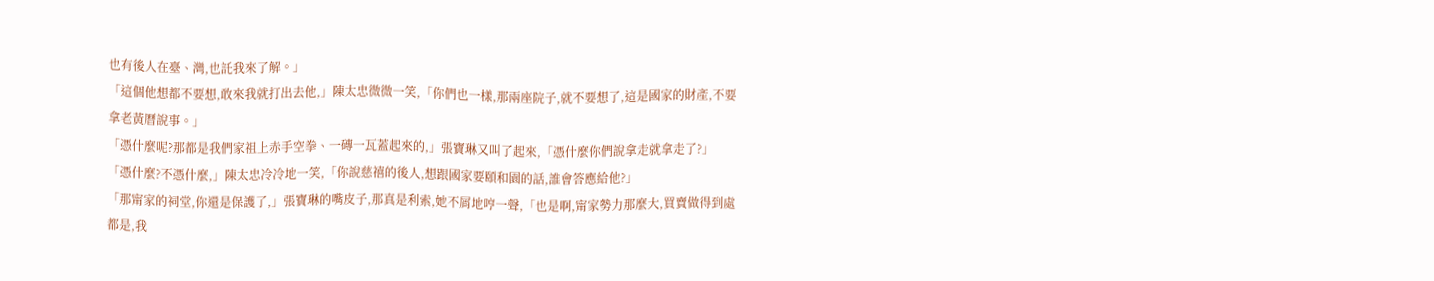也有後人在臺、灣,也託我來了解。」
「這個他想都不要想,敢來我就打出去他,」陳太忠微微一笑,「你們也一樣,那兩座院子,就不要想了,這是國家的財產,不要拿老黃曆說事。」
「憑什麼呢?那都是我們家祖上赤手空拳、一磚一瓦蓋起來的,」張寶琳又叫了起來,「憑什麼你們說拿走就拿走了?」
「憑什麼?不憑什麼,」陳太忠冷冷地一笑,「你說慈禧的後人,想跟國家要頤和園的話,誰會答應給他?」
「那甯家的祠堂,你還是保護了,」張寶琳的嘴皮子,那真是利索,她不屑地哼一聲,「也是啊,甯家勢力那麼大,買賣做得到處都是,我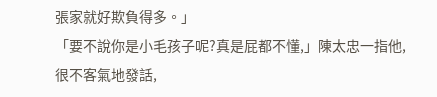張家就好欺負得多。」
「要不說你是小毛孩子呢?真是屁都不懂,」陳太忠一指他,很不客氣地發話,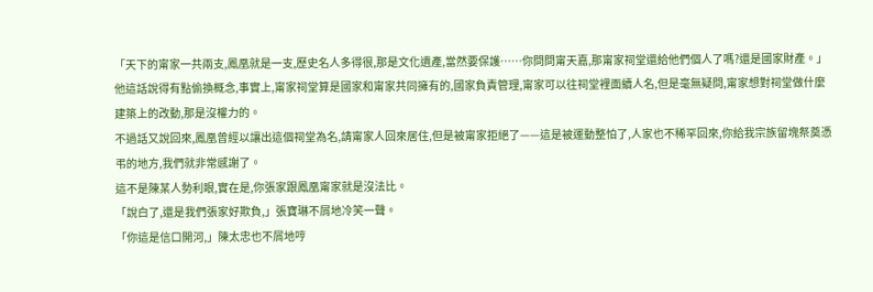「天下的甯家一共兩支,鳳凰就是一支,歷史名人多得很,那是文化遺產,當然要保護……你問問甯天嘉,那甯家祠堂還給他們個人了嗎?還是國家財產。」
他這話說得有點偷換概念,事實上,甯家祠堂算是國家和甯家共同擁有的,國家負責管理,甯家可以往祠堂裡面續人名,但是毫無疑問,甯家想對祠堂做什麼建築上的改動,那是沒權力的。
不過話又說回來,鳳凰曾經以讓出這個祠堂為名,請甯家人回來居住,但是被甯家拒絕了——這是被運動整怕了,人家也不稀罕回來,你給我宗族留塊祭奠憑弔的地方,我們就非常感謝了。
這不是陳某人勢利眼,實在是,你張家跟鳳凰甯家就是沒法比。
「說白了,還是我們張家好欺負,」張寶琳不屑地冷笑一聲。
「你這是信口開河,」陳太忠也不屑地哼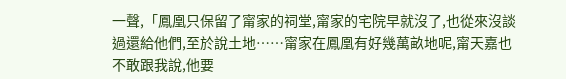一聲,「鳳凰只保留了甯家的祠堂,甯家的宅院早就沒了,也從來沒談過還給他們,至於說土地……甯家在鳳凰有好幾萬畝地呢,甯天嘉也不敢跟我說,他要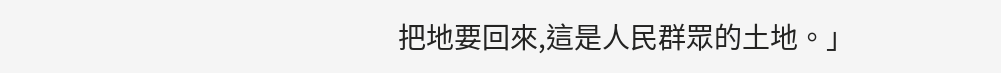把地要回來,這是人民群眾的土地。」